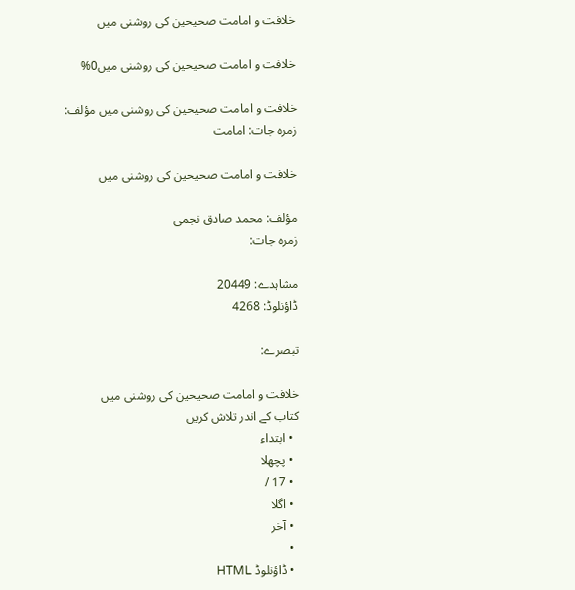خلافت و امامت صحیحین کی روشنی میں

خلافت و امامت صحیحین کی روشنی میں0%

خلافت و امامت صحیحین کی روشنی میں مؤلف:
زمرہ جات: امامت

خلافت و امامت صحیحین کی روشنی میں

مؤلف: محمد صادق نجمی
زمرہ جات:

مشاہدے: 20449
ڈاؤنلوڈ: 4268

تبصرے:

خلافت و امامت صحیحین کی روشنی میں
کتاب کے اندر تلاش کریں
  • ابتداء
  • پچھلا
  • 17 /
  • اگلا
  • آخر
  •
  • ڈاؤنلوڈ HTML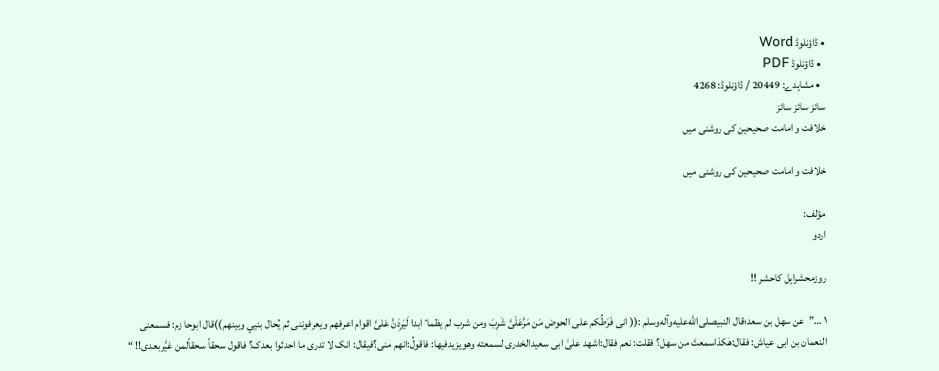• ڈاؤنلوڈ Word
  • ڈاؤنلوڈ PDF
  • مشاہدے: 20449 / ڈاؤنلوڈ: 4268
سائز سائز سائز
خلافت و امامت صحیحین کی روشنی میں

خلافت و امامت صحیحین کی روشنی میں

مؤلف:
اردو

روزمحشراہل کاحشر !!

۱ …”عن سهل بن سعد؛قال النبیصلى‌الله‌عليه‌وآله‌وسلم :(( انی فَرَطُکم علی الحوض مَن مَرَّعَلَیَّ شَرِبَ ومن شرب لم یظماٴ ابدا لَیَرِدَنَّ عَلیَّ اقوام اعرفهم ویعرفوننی ثم یُحال بنیي وبینهم))قال ابوحا زم: فسمعنی النعمان بن ابی عیاش: فقال:هٰکذاسمعتَ من سهل؟ فقلت: نعم فقال:اشهد علیٰ ابی سعیدالخدری لسمعته وهویزیدفیها: فاقولُ:انهم منی؟فیقال: انک لا تدری ما احدثوا بعدک؟ فاقول سحقاً سحقاًلمن غیَّربعدی!! “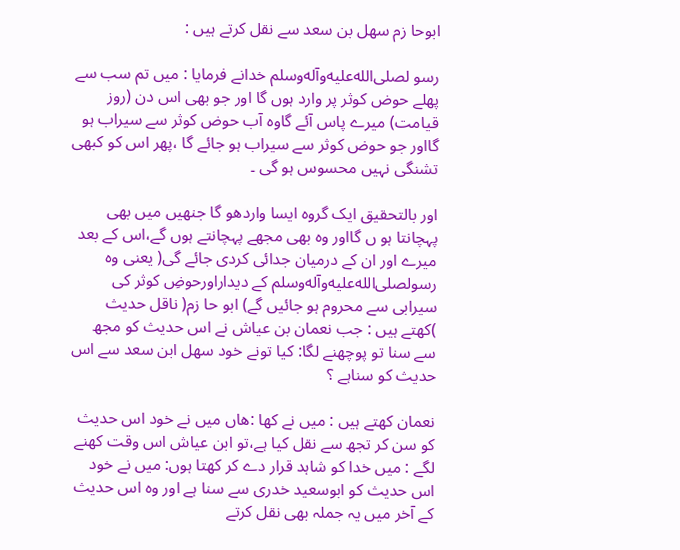ابوحا زم سھل بن سعد سے نقل کرتے ہیں :

رسو لصلى‌الله‌عليه‌وآله‌وسلم خدانے فرمایا : میں تم سب سے پھلے حوض کوثر پر وارد ہوں گا اور جو بھی اس دن (روز قیامت) میرے پاس آئے گاوہ آب حوض کوثر سے سیراب ہو گااور جو حوض کوثر سے سیراب ہو جائے گا ،پھر اس کو کبھی تشنگی نہیں محسوس ہو گی ۔

اور بالتحقیق ایک گروہ ایسا واردھو گا جنھیں میں بھی پہچانتا ہو ں گااور وہ بھی مجھے پہچانتے ہوں گے،اس کے بعد میرے اور ان کے درمیان جدائی کردی جائے گی( یعنی وہ رسولصلى‌الله‌عليه‌وآله‌وسلم کے دیداراورحوضِ کوثر کی سیرابی سے محروم ہو جائیں گے) ابو حا زم( ناقل حدیث )کھتے ہیں : جب نعمان بن عیاش نے اس حدیث کو مجھ سے سنا تو پوچھنے لگا: کیا تونے خود سھل ابن سعد سے اس حدیث کو سناہے ؟

نعمان کھتے ہیں : میں نے کھا :ھاں میں نے خود اس حدیث کو سن کر تجھ سے نقل کیا ہے،تو ابن عیاش اس وقت کهنے لگے : میں خدا کو شاہد قرار دے کر کھتا ہوں: میں نے خود اس حدیث کو ابوسعید خدری سے سنا ہے اور وہ اس حدیث کے آخر میں یہ جملہ بھی نقل کرتے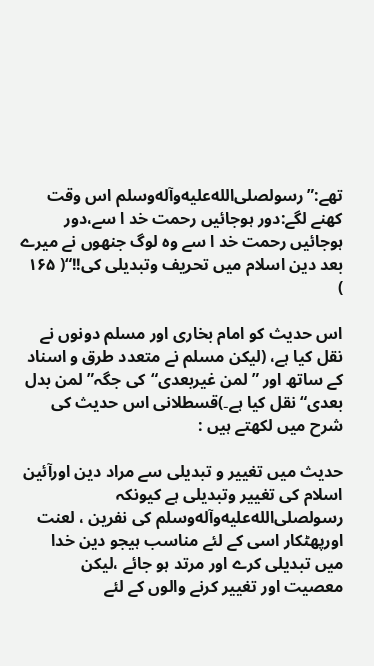تھے:”رسولصلى‌الله‌عليه‌وآله‌وسلم اس وقت کهنے لگے:دور ہوجائیں رحمت خد ا سے،دور ہوجائیں رحمت خد ا سے وہ لوگ جنھوں نے میرے بعد دین اسلام میں تحریف وتبدیلی کی!!“( ۱۶۵ )

اس حدیث کو امام بخاری اور مسلم دونوں نے نقل کیا ہے، (لیکن مسلم نے متعدد طرق و اسناد کے ساتھ اور ”لمن غیربعدی“کی جگہ”لمن بدل بعدی“ نقل کیا ہے۔)قسطلانی اس حدیث کی شرح میں لکھتے ہیں :

حدیث میں تغییر و تبدیلی سے مراد دین اورآئین اسلام کی تغییر وتبدیلی ہے کیونکہ رسولصلى‌الله‌عليه‌وآله‌وسلم کی نفرین ، لعنت اورپھٹکار اسی کے لئے مناسب ہیجو دین خدا میں تبدیلی کرے اور مرتد ہو جائے ،لیکن معصیت اور تغییر کرنے والوں کے لئے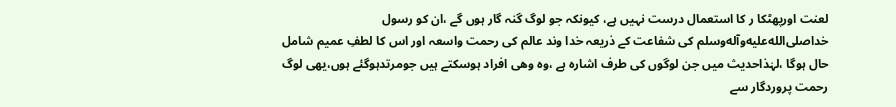لعنت اورپھٹکا ر کا استعمال درست نہیں ہے، کیونکہ جو لوگ گنہ گار ہوں گے ،ان کو رسول خداصلى‌الله‌عليه‌وآله‌وسلم کی شفاعت کے ذریعہ خدا وند عالم کی رحمت واسعہ اور اس کا لطفِ عمیم شامل حال ہوگا ،لہٰذاحدیث میں جن لوگوں کی طرف اشارہ ہے ،وہ وھی افراد ہوسکتے ہیں جومرتدہوگئے ہوں،یھی لوگ رحمت پروردگار سے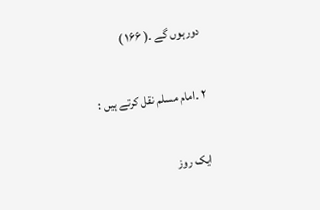دورہوں گے ۔( ۱۶۶ )

۲ ۔امام مسلم نقل کرتے ہیں :

ایک روز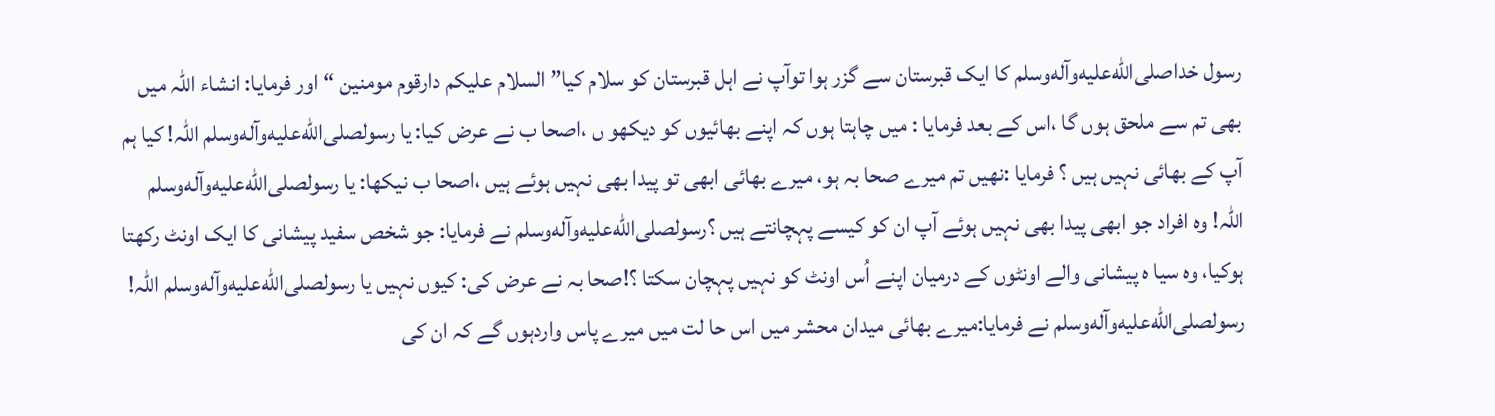رسول خداصلى‌الله‌عليه‌وآله‌وسلم کا ایک قبرستان سے گزر ہوا توآپ نے اہل قبرستان کو سلام کیا” السلام علیکم دارقوم مومنین “اور فرمایا: انشاء اللہ میں بھی تم سے ملحق ہوں گا ،اس کے بعد فرمایا : میں چاہتا ہوں کہ اپنے بھائیوں کو دیکھو ں ،اصحا ب نے عرض کیا: یا رسولصلى‌الله‌عليه‌وآله‌وسلم اللہ! کیا ہم آپ کے بھائی نہیں ہیں ؟ فرمایا :نھیں تم میرے صحا بہ ہو، میرے بھائی ابھی تو پیدا بھی نہیں ہوئے ہیں ،اصحا ب نیکھا: یا رسولصلى‌الله‌عليه‌وآله‌وسلم اللہ! وہ افراد جو ابھی پیدا بھی نہیں ہوئے آپ ان کو کیسے پہچانتے ہیں ؟رسولصلى‌الله‌عليه‌وآله‌وسلم نے فرمایا: جو شخص سفید پیشانی کا ایک اونٹ رکھتا ہوکیا، وہ سیا ہ پیشانی والے اونٹوں کے درمیان اپنے اُس اونٹ کو نہیں پہچان سکتا ؟!صحا بہ نے عرض کی: کیوں نہیں یا رسولصلى‌الله‌عليه‌وآله‌وسلم اللہ! رسولصلى‌الله‌عليه‌وآله‌وسلم نے فرمایا:میرے بھائی میدان محشر میں اس حا لت میں میرے پاس واردہوں گے کہ ان کی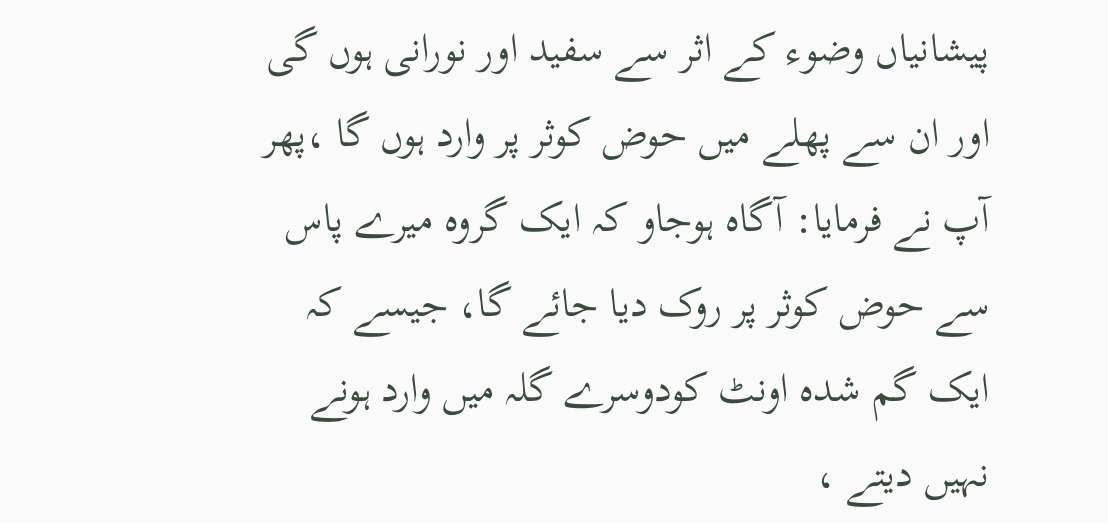پیشانیاں وضوء کے اثر سے سفید اور نورانی ہوں گی اور ان سے پھلے میں حوض کوثر پر وارد ہوں گا ،پھر آپ نے فرمایا: آگاہ ہوجاو کہ ایک گروہ میرے پاس سے حوض کوثر پر روک دیا جائے گا، جیسے کہ ایک گم شدہ اونٹ کودوسرے گلہ میں وارد ہونے نہیں دیتے ،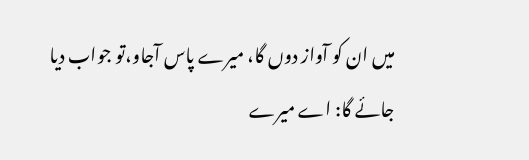میں ان کو آواز دوں گا، میرے پاس آجاو،تو جواب دیا جائے گا: اے میرے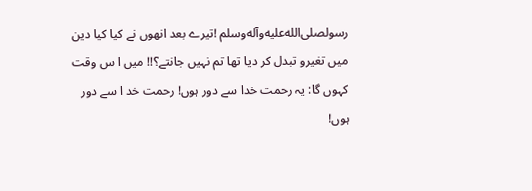رسولصلى‌الله‌عليه‌وآله‌وسلم !تیرے بعد انھوں نے کیا کیا دین میں تغیرو تبدل کر دیا تھا تم نہیں جانتے؟!! میں ا س وقت کہوں گا: یہ رحمت خدا سے دور ہوں! رحمت خد ا سے دور ہوں!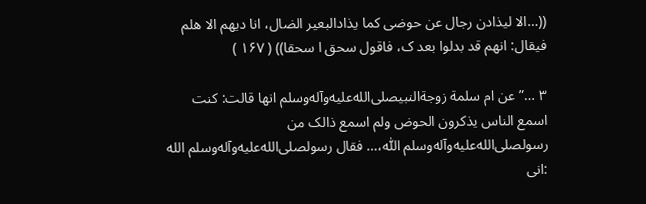((…الا لیذادن رجال عن حوضی کما یذادالبعیر الضال، انا دیهم الا هلم فیقال: انهم قد بدلوا بعد ک، فاقول سحق ا سحقا)) ( ۱۶۷ )

۳ …”عن ام سلمة زوجةالنبیصلى‌الله‌عليه‌وآله‌وسلم انها قالت: کنت اسمع الناس یذکرون الحوض ولم اسمع ذالک من رسولصلى‌الله‌عليه‌وآله‌وسلم اللّٰه،… فقال رسولصلى‌الله‌عليه‌وآله‌وسلم الله :انی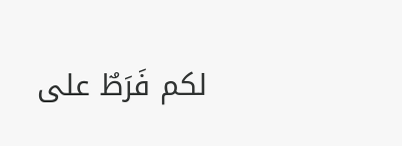لکم فَرَطٌ علی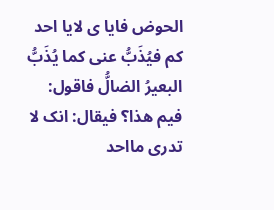الحوض فایا ی لایا احد کم فیُذَبُّ عنی کما یُذَبُّ البعیرُ الضالُّ فاقول: فیم هذا؟ فیقال: انک لا تدری مااحد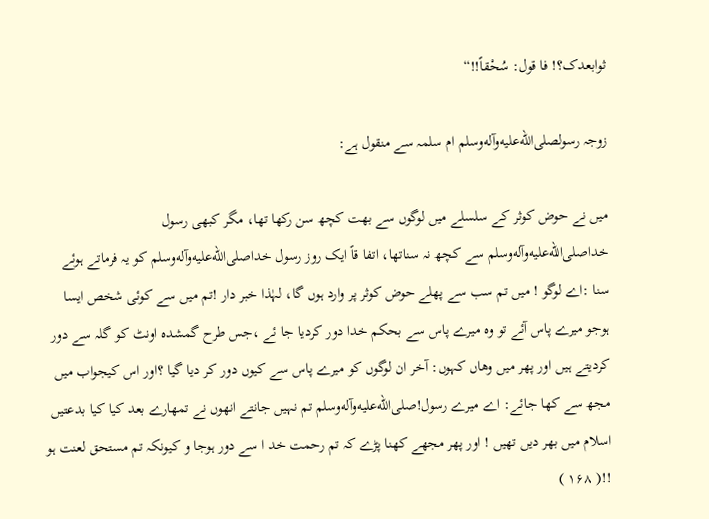ثوابعدک؟! فا قول: سُحْقاً!!“

زوجہ رسولصلى‌الله‌عليه‌وآله‌وسلم ام سلمہ سے منقول ہے:

میں نے حوض کوثر کے سلسلے میں لوگوں سے بھت کچھ سن رکھا تھا، مگر کبھی رسول خداصلى‌الله‌عليه‌وآله‌وسلم سے کچھ نہ سناتھا، اتفا قاً ایک روز رسول خداصلى‌الله‌عليه‌وآله‌وسلم کو یہ فرماتے ہوئے سنا :اے لوگو ! میں تم سب سے پھلے حوض کوثر پر وارد ہوں گا، لہٰذا خبر دار !تم میں سے کوئی شخص ایسا ہوجو میرے پاس آئے تو وہ میرے پاس سے بحکم خدا دور کردیا جا ئے ،جس طرح گمشدہ اونٹ کو گلہ سے دور کردیتے ہیں اور پھر میں وھاں کہوں: آخر ان لوگوں کو میرے پاس سے کیوں دور کر دیا گیا ؟اور اس کیجواب میں مجھ سے کھا جائے: اے میرے رسول!صلى‌الله‌عليه‌وآله‌وسلم تم نہیں جانتے انھوں نے تمھارے بعد کیا کیا بدعتیں اسلام میں بھر دیں تھیں ! اور پھر مجھے کهنا پڑے کہ تم رحمت خد ا سے دور ہوجا و کیونکہ تم مستحق لعنت ہو !!( ۱۶۸ )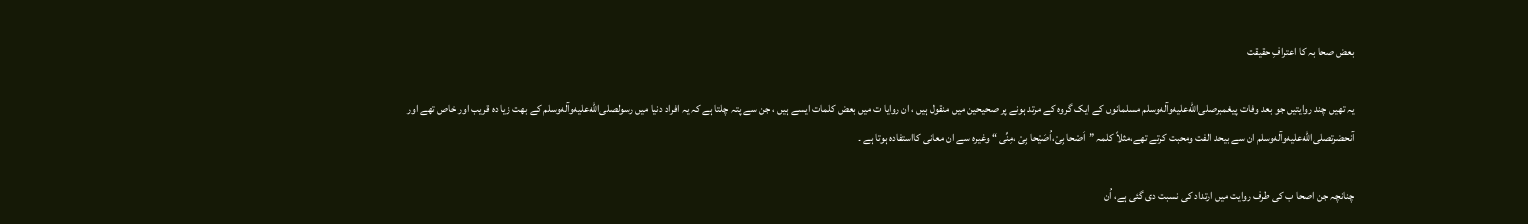بعض صحا بہ کا اعترافِ حقیقت

یہ تھیں چند روایتیں جو بعد وفات پیغمبرصلى‌الله‌عليه‌وآله‌وسلم مسلمانوں کے ایک گروہ کے مرتد ہونے پر صحیحین میں منقول ہیں ، ان روایا ت میں بعض کلمات ایسے ہیں ، جن سے پتہ چلتا ہے کہ یہ افراد دنیا میں رسولصلى‌الله‌عليه‌وآله‌وسلم کے بھت زیا دہ قریب اور خاص تھے اور آنحضرتصلى‌الله‌عليه‌وآله‌وسلم ان سے بیحد الفت ومحبت کرتے تھے،مثلاً کلمہ ”اَصْحا بِیْ،اُصَیْحا بِیْ ،مِنِّی “ وغیرہ سے ان معانی کااستفادہ ہوتا ہے ۔

چنانچہ جن اصحا ب کی طرف روایت میں ارتداد کی نسبت دی گئی ہے، اُن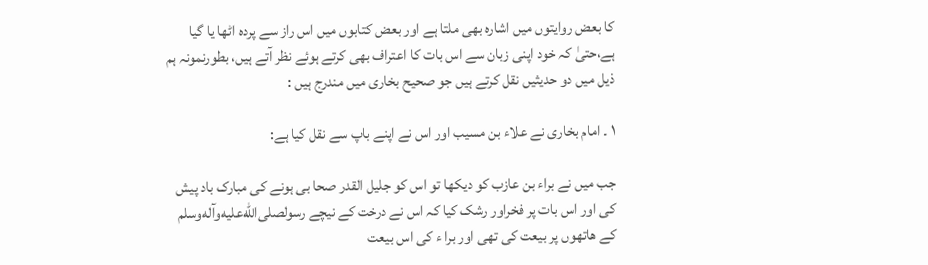کا بعض روایتوں میں اشارہ بھی ملتا ہے اور بعض کتابوں میں اس راز سے پردہ اٹھا یا گیا ہے،حتیٰ کہ خود اپنی زبان سے اس بات کا اعتراف بھی کرتے ہوئے نظر آتے ہیں، بطورنمونہ ہم ذیل میں دو حدیثیں نقل کرتے ہیں جو صحیح بخاری میں مندرج ہیں :

۱ ۔ امام بخاری نے علاء بن مسیب اور اس نے اپنے باپ سے نقل کیا ہے:

جب میں نے براء بن عازب کو دیکھا تو اس کو جلیل القدر صحا بی ہونے کی مبارک باد پیش کی اور اس بات پر فخراور رشک کیا کہ اس نے درخت کے نیچے رسولصلى‌الله‌عليه‌وآله‌وسلم کے ھاتھوں پر بیعت کی تھی اور برا ء کی اس بیعت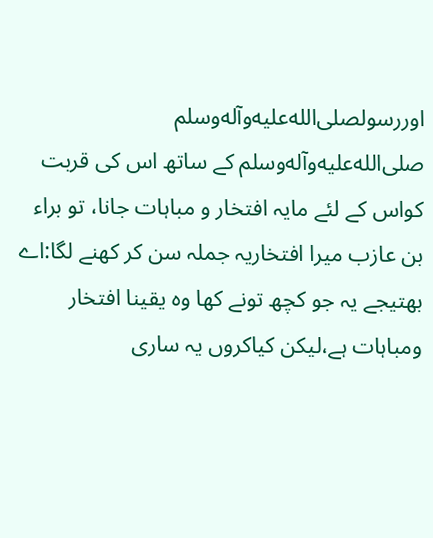اوررسولصلى‌الله‌عليه‌وآله‌وسلم صلى‌الله‌عليه‌وآله‌وسلم کے ساتھ اس کی قربت کواس کے لئے مایہ افتخار و مباہات جانا، تو براء بن عازب میرا افتخاریہ جملہ سن کر کهنے لگا:اے بھتیجے یہ جو کچھ تونے کھا وہ یقینا افتخار ومباہات ہے،لیکن کیاکروں یہ ساری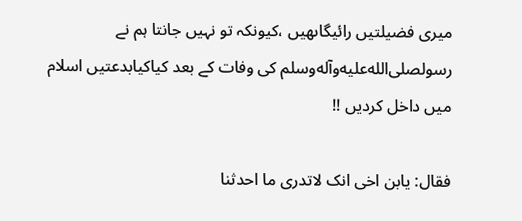میری فضیلتیں رائیگاںھیں ،کیونکہ تو نہیں جانتا ہم نے رسولصلى‌الله‌عليه‌وآله‌وسلم کی وفات کے بعد کیاکیابدعتیں اسلام میں داخل کردیں !!

فقال: یابن اخی انک لاتدری ما احدثنا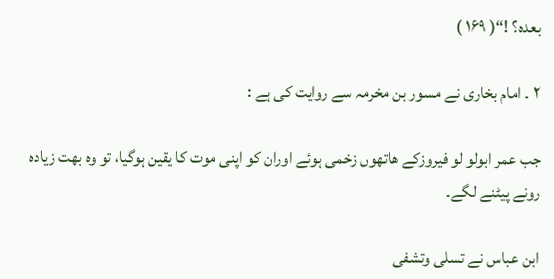بعده؟ !“( ۱۶۹ )

۲ ۔ امام بخاری نے مسور بن مخرمہ سے روایت کی ہے :

جب عمر ابولو لو فیروزکے ھاتھوں زخمی ہوئے اوران کو اپنی موت کا یقین ہوگیا، تو وہ بھت زیادہ رونے پیٹنے لگے۔

ابن عباس نے تسلی وتشفی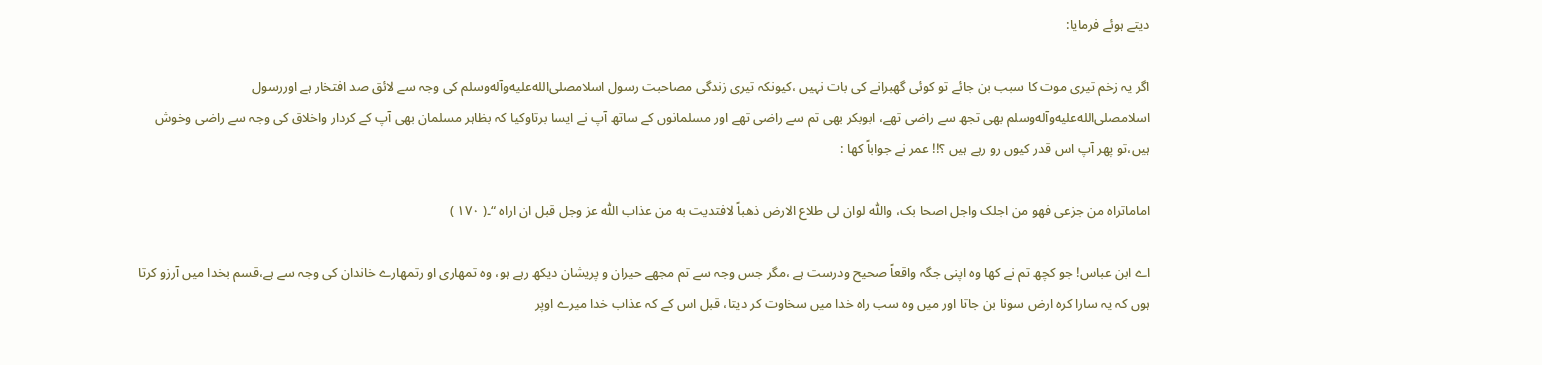دیتے ہوئے فرمایا:

اگر یہ زخم تیری موت کا سبب بن جائے تو کوئی گھبرانے کی بات نہیں ،کیونکہ تیری زندگی مصاحبت رسول اسلامصلى‌الله‌عليه‌وآله‌وسلم کی وجہ سے لائق صد افتخار ہے اوررسول اسلامصلى‌الله‌عليه‌وآله‌وسلم بھی تجھ سے راضی تھے، ابوبکر بھی تم سے راضی تھے اور مسلمانوں کے ساتھ آپ نے ایسا برتاوکیا کہ بظاہر مسلمان بھی آپ کے کردار واخلاق کی وجہ سے راضی وخوش ہیں،تو پھر آپ اس قدر کیوں رو رہے ہیں ؟!! عمر نے جواباً کھا :

اماماتراه من جزعی فهو من اجلک واجل اصحا بک، واللّٰه لوان لی طلاع الارض ذهباً لافتدیت به من عذاب اللّٰه عز وجل قبل ان اراه “۔( ۱۷۰ )

اے ابن عباس! جو کچھ تم نے کھا وہ اپنی جگہ واقعاً صحیح ودرست ہے ،مگر جس وجہ سے تم مجھے حیران و پریشان دیکھ رہے ہو، وہ تمھاری او رتمھارے خاندان کی وجہ سے ہے،قسم بخدا میں آرزو کرتا ہوں کہ یہ سارا کرہ ارض سونا بن جاتا اور میں وہ سب راہ خدا میں سخاوت کر دیتا، قبل اس کے کہ عذاب خدا میرے اوپر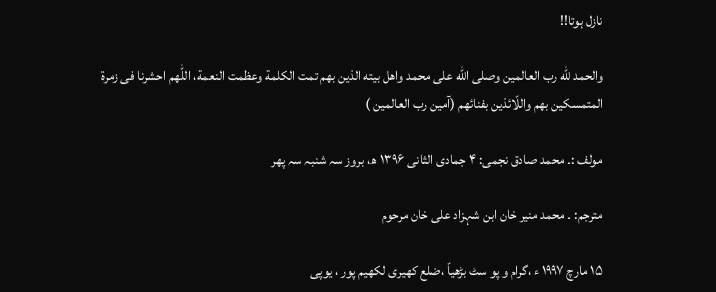نازل ہوتا!!

والحمد للّٰه رب العالمین وصلی اللّٰه علی محمد واهل بیته الذین بهم تمت الکلمة وعظمت النعمة، اللّٰهم احشرنا فی زمرة المتمسکین بهم واللّائذین بفنائهم (آمین رب العالمین )

مولف :۔ محمد صادق نجمی: ۴ جمادی الثانی ۱۳۹۶ ھ، بروز سہ شنبہ سہ پھر

مترجم: ۔ محمد منیر خان ابن شہزاد علی خان مرحوم

۱۵ مارچ ۱۹۹۷ ء ،گرام و پو سٹ بڑھیاّ ،ضلع کھیری لکھیم پور ، یوپی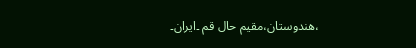،هندوستان،مقیم حال قم ۔ایران۔